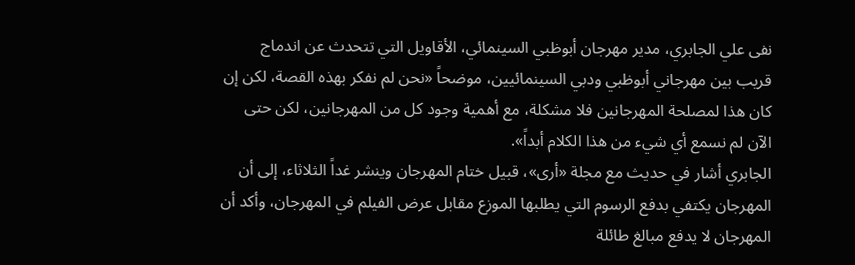نفى علي الجابري، مدير مهرجان أبوظبي السينمائي، الأقاويل التي تتحدث عن اندماج قريب بين مهرجاني أبوظبي ودبي السينمائيين، موضحاً «نحن لم نفكر بهذه القصة، لكن إن كان هذا لمصلحة المهرجانين فلا مشكلة، مع أهمية وجود كل من المهرجانين، لكن حتى الآن لم نسمع أي شيء من هذا الكلام أبداً».
الجابري أشار في حديث مع مجلة «أرى»، قبيل ختام المهرجان وينشر غداً الثلاثاء، إلى أن المهرجان يكتفي بدفع الرسوم التي يطلبها الموزع مقابل عرض الفيلم في المهرجان، وأكد أن المهرجان لا يدفع مبالغ طائلة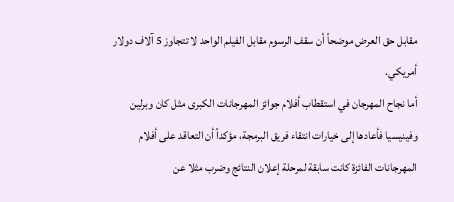مقابل حق العرض موضحاً أن سقف الرسوم مقابل الفيلم الواحد لا تتجاوز 5 آلاف دولار أمريكي.
أما نجاح المهرجان في استقطاب أفلام جوائز المهرجانات الكبرى مثل كان وبرلين وفينيسيا فأعادها إلى خيارات انتقاء فريق البرمجة، مؤكداً أن التعاقد على أفلام المهرجانات الفائزة كانت سابقة لمرحلة إعلان النتائج وضرب مثلا عن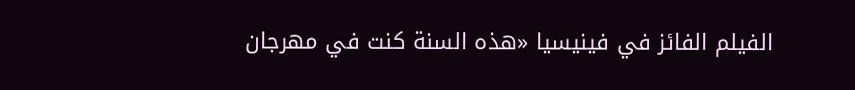الفيلم الفائز في فينيسيا «هذه السنة كنت في مهرجان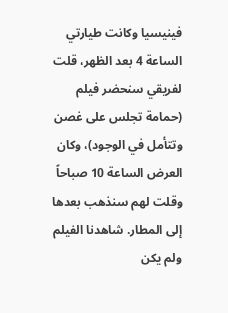فينيسيا وكانت طيارتي الساعة 4 بعد الظهر، قلت لفريقي سنحضر فيلم (حمامة تجلس على غصن وتتأمل في الوجود)، وكان العرض الساعة 10 صباحاً وقلت لهم سنذهب بعدها إلى المطار. شاهدنا الفيلم ولم يكن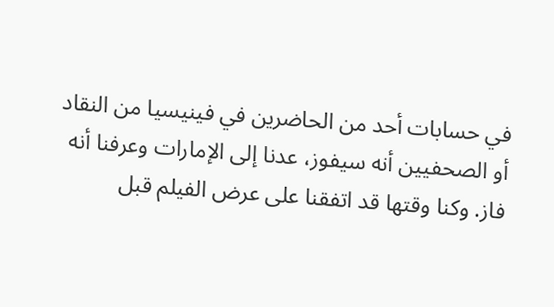في حسابات أحد من الحاضرين في فينيسيا من النقاد أو الصحفيين أنه سيفوز، عدنا إلى الإمارات وعرفنا أنه فاز. وكنا وقتها قد اتفقنا على عرض الفيلم قبل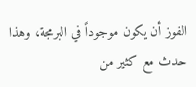الفوز أن يكون موجوداً في البرمجة، وهذا حدث مع كثير من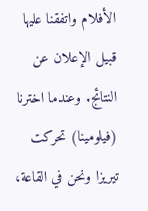الأفلام واتفقنا عليها قبيل الإعلان عن النتائج. وعندما اخترنا (فيلومينا) تحركت تيريزا ونحن في القاعة،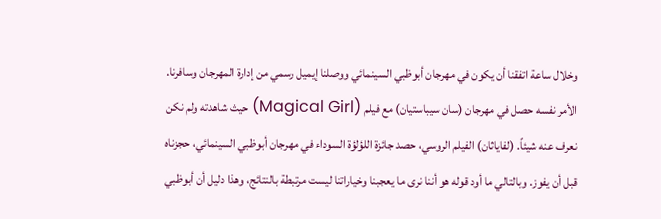وخلال ساعة اتفقنا أن يكون في مهرجان أبوظبي السينمائي ووصلنا إيميل رسمي من إدارة المهرجان وسافرنا. الأمر نفسه حصل في مهرجان (سان سيباستيان) مع فيلم (Magical Girl) حيث شاهدته ولم نكن نعرف عنه شيئاً. (لفاياثان) الفيلم الروسي، حصد جائزة اللؤلؤة السوداء في مهرجان أبوظبي السينمائي، حجزناه قبل أن يفوز. وبالتالي ما أود قوله هو أننا نرى ما يعجبنا وخياراتنا ليست مرتبطة بالنتائج، وهذا دليل أن أبوظبي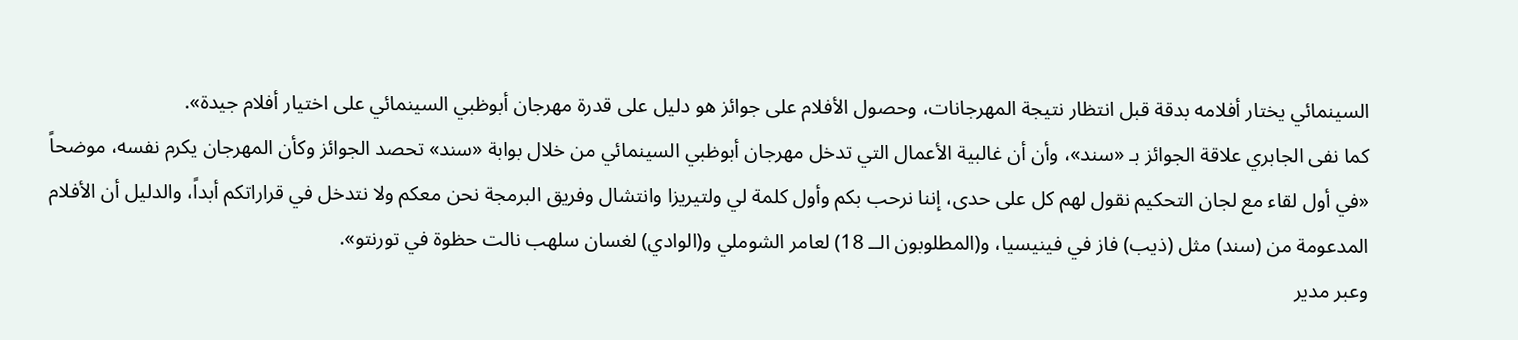السينمائي يختار أفلامه بدقة قبل انتظار نتيجة المهرجانات، وحصول الأفلام على جوائز هو دليل على قدرة مهرجان أبوظبي السينمائي على اختيار أفلام جيدة».
كما نفى الجابري علاقة الجوائز بـ «سند»، وأن أن غالبية الأعمال التي تدخل مهرجان أبوظبي السينمائي من خلال بوابة «سند» تحصد الجوائز وكأن المهرجان يكرم نفسه، موضحاً «في أول لقاء مع لجان التحكيم نقول لهم كل على حدى، إننا نرحب بكم وأول كلمة لي ولتيريزا وانتشال وفريق البرمجة نحن معكم ولا نتدخل في قراراتكم أبداً، والدليل أن الأفلام المدعومة من (سند) مثل (ذيب) فاز في فينيسيا، و(المطلوبون الــ 18) لعامر الشوملي و(الوادي) لغسان سلهب نالت حظوة في تورنتو».
وعبر مدير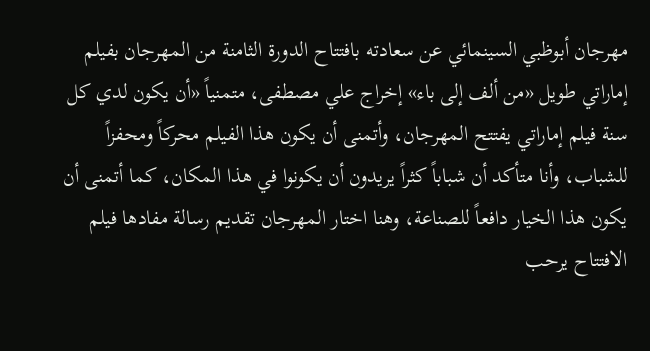مهرجان أبوظبي السينمائي عن سعادته بافتتاح الدورة الثامنة من المهرجان بفيلم إماراتي طويل «من ألف إلى باء» إخراج علي مصطفى، متمنياً «أن يكون لدي كل سنة فيلم إماراتي يفتتح المهرجان، وأتمنى أن يكون هذا الفيلم محركاً ومحفزاً للشباب، وأنا متأكد أن شباباً كثراً يريدون أن يكونوا في هذا المكان، كما أتمنى أن يكون هذا الخيار دافعاً للصناعة، وهنا اختار المهرجان تقديم رسالة مفادها فيلم الافتتاح يرحب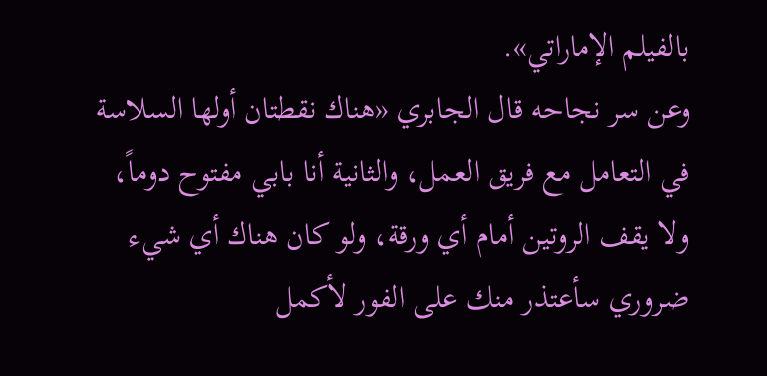بالفيلم الإماراتي».
وعن سر نجاحه قال الجابري «هناك نقطتان أولها السلاسة في التعامل مع فريق العمل، والثانية أنا بابي مفتوح دوماً، ولا يقف الروتين أمام أي ورقة، ولو كان هناك أي شيء ضروري سأعتذر منك على الفور لأكمل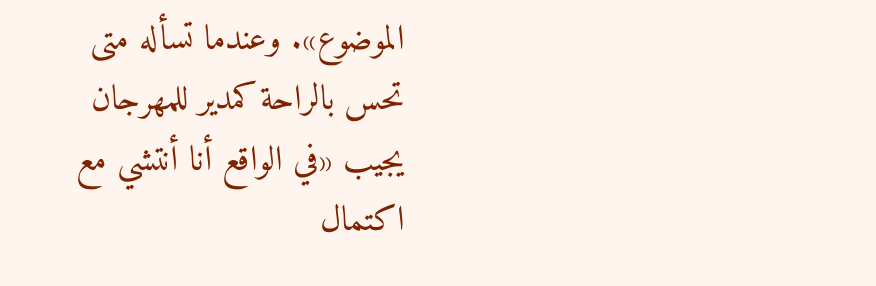الموضوع». وعندما تسأله متى تحس بالراحة كمدير للمهرجان يجيب «في الواقع أنا أنتشي مع اكتمال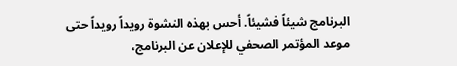البرنامج شيئاً فشيئاً. أحس بهذه النشوة رويداً رويداً حتى موعد المؤتمر الصحفي للإعلان عن البرنامج،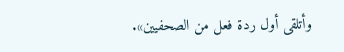وأتلقى أول ردة فعل من الصحفيين».